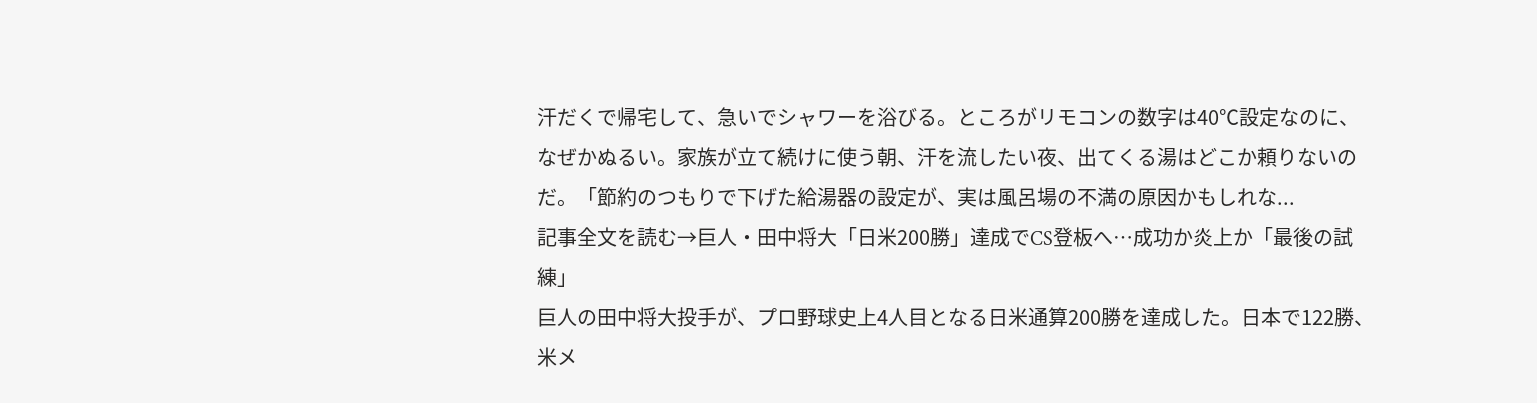汗だくで帰宅して、急いでシャワーを浴びる。ところがリモコンの数字は40℃設定なのに、なぜかぬるい。家族が立て続けに使う朝、汗を流したい夜、出てくる湯はどこか頼りないのだ。「節約のつもりで下げた給湯器の設定が、実は風呂場の不満の原因かもしれな...
記事全文を読む→巨人・田中将大「日米200勝」達成でCS登板へ…成功か炎上か「最後の試練」
巨人の田中将大投手が、プロ野球史上4人目となる日米通算200勝を達成した。日本で122勝、米メ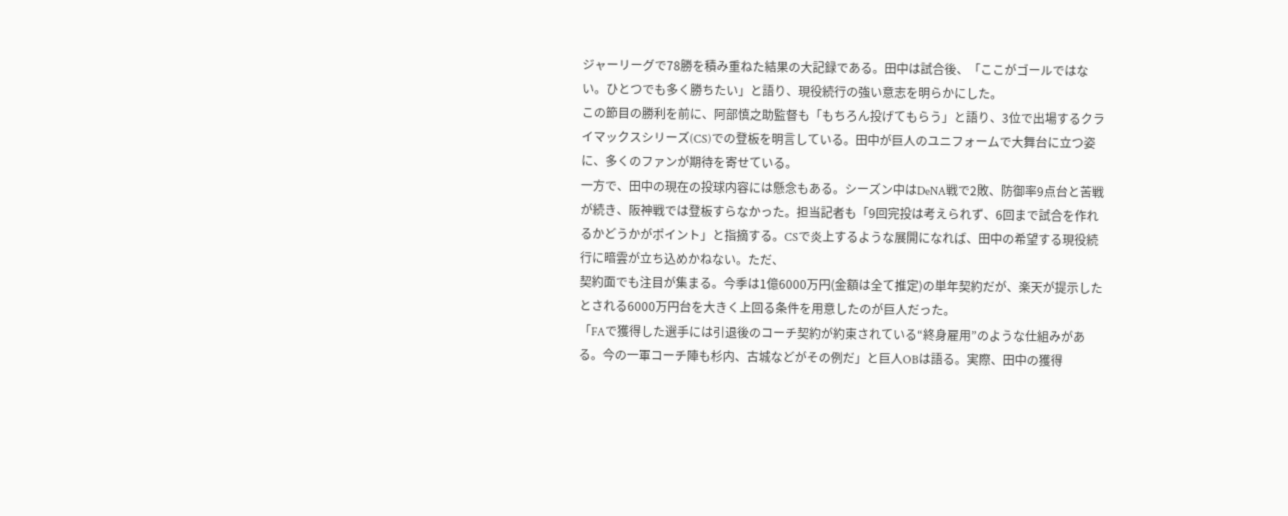ジャーリーグで78勝を積み重ねた結果の大記録である。田中は試合後、「ここがゴールではない。ひとつでも多く勝ちたい」と語り、現役続行の強い意志を明らかにした。
この節目の勝利を前に、阿部慎之助監督も「もちろん投げてもらう」と語り、3位で出場するクライマックスシリーズ(CS)での登板を明言している。田中が巨人のユニフォームで大舞台に立つ姿に、多くのファンが期待を寄せている。
一方で、田中の現在の投球内容には懸念もある。シーズン中はDeNA戦で2敗、防御率9点台と苦戦が続き、阪神戦では登板すらなかった。担当記者も「9回完投は考えられず、6回まで試合を作れるかどうかがポイント」と指摘する。CSで炎上するような展開になれば、田中の希望する現役続行に暗雲が立ち込めかねない。ただ、
契約面でも注目が集まる。今季は1億6000万円(金額は全て推定)の単年契約だが、楽天が提示したとされる6000万円台を大きく上回る条件を用意したのが巨人だった。
「FAで獲得した選手には引退後のコーチ契約が約束されている“終身雇用”のような仕組みがある。今の一軍コーチ陣も杉内、古城などがその例だ」と巨人OBは語る。実際、田中の獲得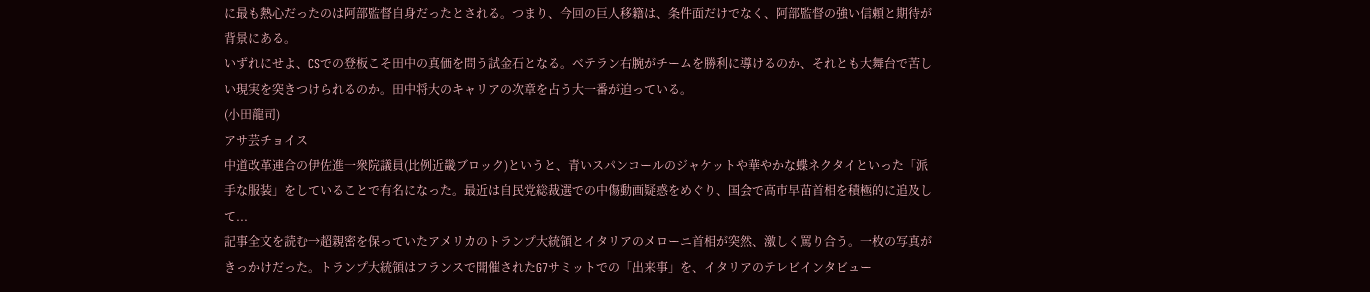に最も熱心だったのは阿部監督自身だったとされる。つまり、今回の巨人移籍は、条件面だけでなく、阿部監督の強い信頼と期待が背景にある。
いずれにせよ、CSでの登板こそ田中の真価を問う試金石となる。ベテラン右腕がチームを勝利に導けるのか、それとも大舞台で苦しい現実を突きつけられるのか。田中将大のキャリアの次章を占う大一番が迫っている。
(小田龍司)
アサ芸チョイス
中道改革連合の伊佐進一衆院議員(比例近畿ブロック)というと、青いスパンコールのジャケットや華やかな蝶ネクタイといった「派手な服装」をしていることで有名になった。最近は自民党総裁選での中傷動画疑惑をめぐり、国会で高市早苗首相を積極的に追及して...
記事全文を読む→超親密を保っていたアメリカのトランプ大統領とイタリアのメローニ首相が突然、激しく罵り合う。一枚の写真がきっかけだった。トランプ大統領はフランスで開催されたG7サミットでの「出来事」を、イタリアのテレビインタビュー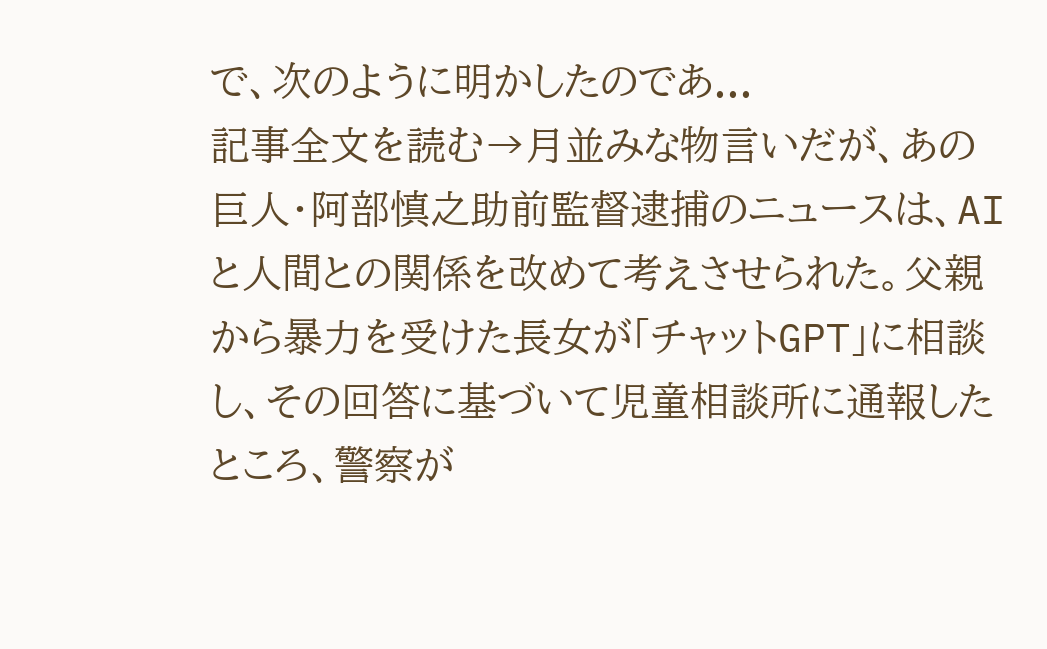で、次のように明かしたのであ...
記事全文を読む→月並みな物言いだが、あの巨人・阿部慎之助前監督逮捕のニュースは、AIと人間との関係を改めて考えさせられた。父親から暴力を受けた長女が「チャットGPT」に相談し、その回答に基づいて児童相談所に通報したところ、警察が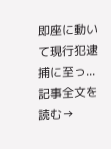即座に動いて現行犯逮捕に至っ...
記事全文を読む→